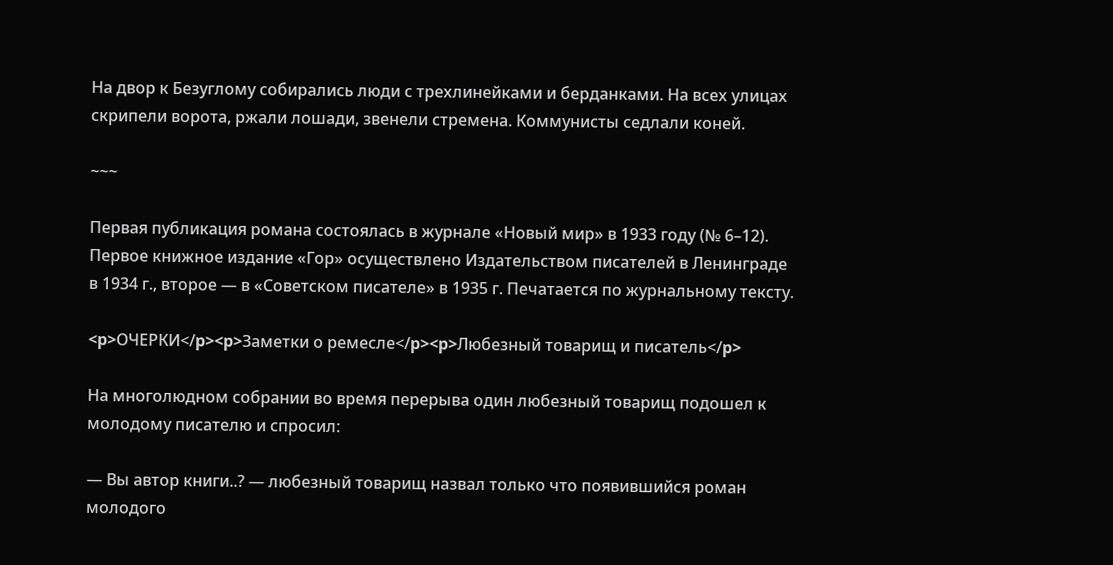На двор к Безуглому собирались люди с трехлинейками и берданками. На всех улицах скрипели ворота, ржали лошади, звенели стремена. Коммунисты седлали коней.

~~~

Первая публикация романа состоялась в журнале «Новый мир» в 1933 году (№ 6–12). Первое книжное издание «Гор» осуществлено Издательством писателей в Ленинграде в 1934 г., второе — в «Советском писателе» в 1935 г. Печатается по журнальному тексту.

<p>ОЧЕРКИ</p><p>Заметки о ремесле</p><p>Любезный товарищ и писатель</p>

На многолюдном собрании во время перерыва один любезный товарищ подошел к молодому писателю и спросил:

— Вы автор книги..? — любезный товарищ назвал только что появившийся роман молодого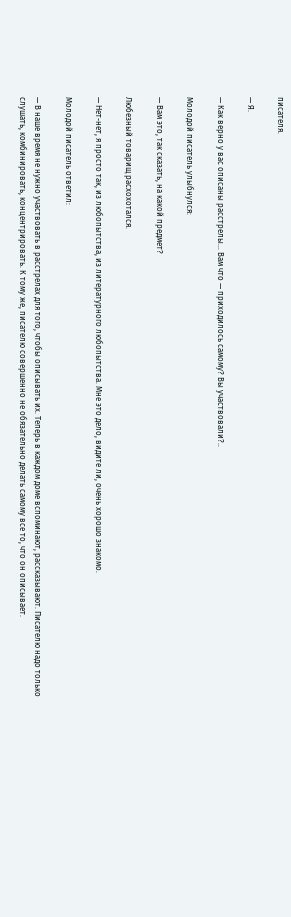писателя.

— Я.

— Как верно у вас описаны расстрелы… Вам что — приходилось самому? Вы участвовали?..

Молодой писатель улыбнулся:

— Вам это, так сказать, на какой предмет?

Любезный товарищ расхохотался.

— Нет-нет, я просто так, из любопытства, из литературного любопытства. Мне это дело, видите ли, очень хорошо знакомо.

Молодой писатель ответил:

— В наше время не нужно участвовать в расстрелах для того, чтобы описывать их. Теперь в каждом доме вспоминают, рассказывают. Писателю надо только слушать, комбинировать, концентрировать. К тому же, писателю совершенно не обязательно делать самому все то, что он описывает.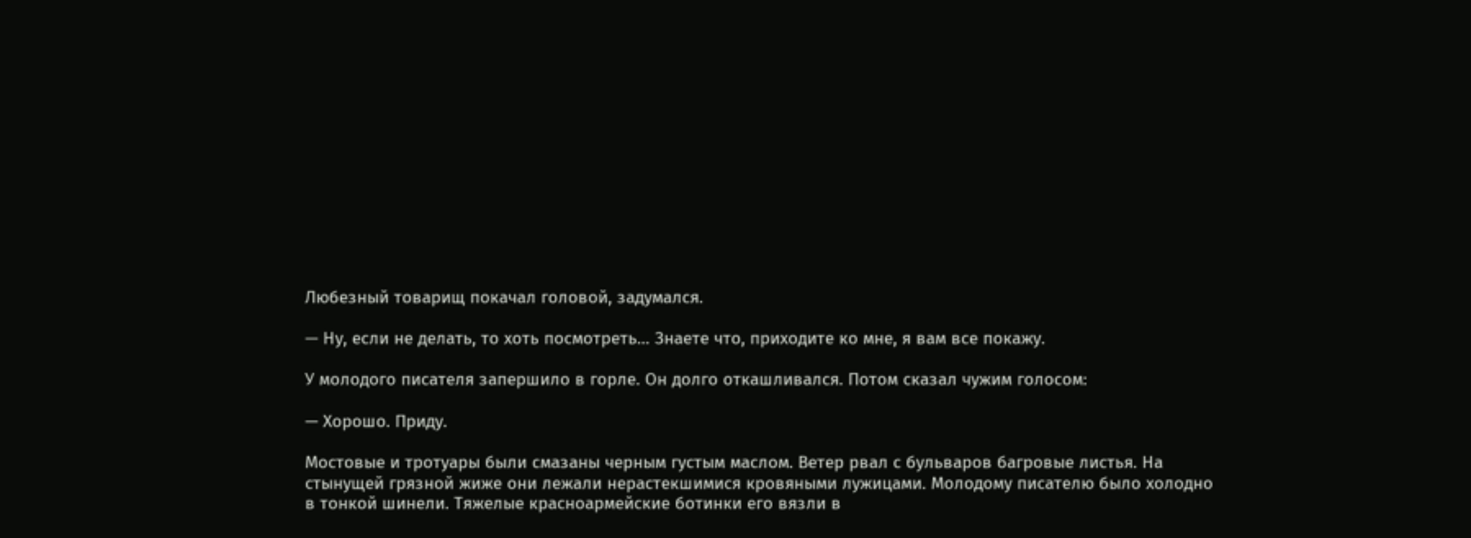Любезный товарищ покачал головой, задумался.

— Ну, если не делать, то хоть посмотреть… Знаете что, приходите ко мне, я вам все покажу.

У молодого писателя запершило в горле. Он долго откашливался. Потом сказал чужим голосом:

— Хорошо. Приду.

Мостовые и тротуары были смазаны черным густым маслом. Ветер рвал с бульваров багровые листья. На стынущей грязной жиже они лежали нерастекшимися кровяными лужицами. Молодому писателю было холодно в тонкой шинели. Тяжелые красноармейские ботинки его вязли в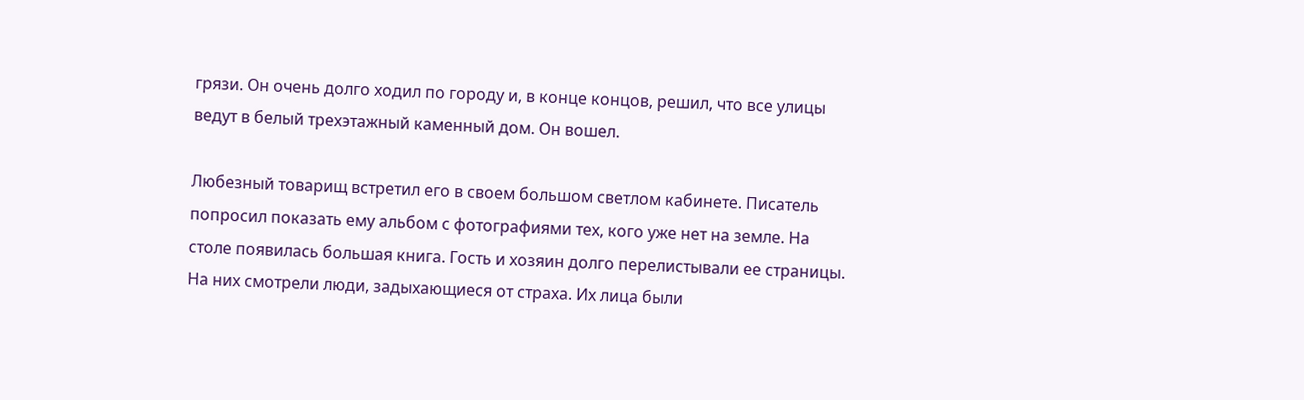грязи. Он очень долго ходил по городу и, в конце концов, решил, что все улицы ведут в белый трехэтажный каменный дом. Он вошел.

Любезный товарищ встретил его в своем большом светлом кабинете. Писатель попросил показать ему альбом с фотографиями тех, кого уже нет на земле. На столе появилась большая книга. Гость и хозяин долго перелистывали ее страницы. На них смотрели люди, задыхающиеся от страха. Их лица были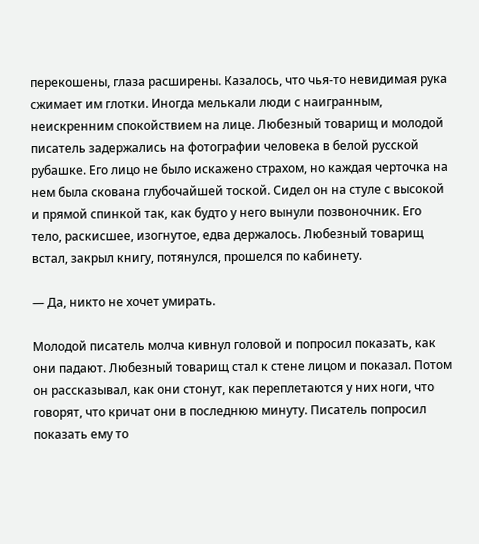перекошены, глаза расширены. Казалось, что чья-то невидимая рука сжимает им глотки. Иногда мелькали люди с наигранным, неискренним спокойствием на лице. Любезный товарищ и молодой писатель задержались на фотографии человека в белой русской рубашке. Его лицо не было искажено страхом, но каждая черточка на нем была скована глубочайшей тоской. Сидел он на стуле с высокой и прямой спинкой так, как будто у него вынули позвоночник. Его тело, раскисшее, изогнутое, едва держалось. Любезный товарищ встал, закрыл книгу, потянулся, прошелся по кабинету.

— Да, никто не хочет умирать.

Молодой писатель молча кивнул головой и попросил показать, как они падают. Любезный товарищ стал к стене лицом и показал. Потом он рассказывал, как они стонут, как переплетаются у них ноги, что говорят, что кричат они в последнюю минуту. Писатель попросил показать ему то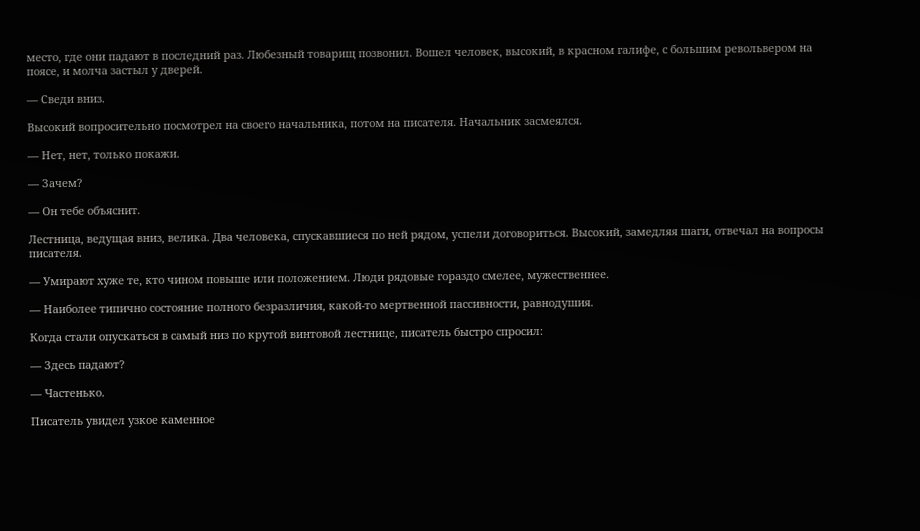место, где они падают в последний раз. Любезный товарищ позвонил. Вошел человек, высокий, в красном галифе, с большим револьвером на поясе, и молча застыл у дверей.

— Сведи вниз.

Высокий вопросительно посмотрел на своего начальника, потом на писателя. Начальник засмеялся.

— Нет, нет, только покажи.

— Зачем?

— Он тебе объяснит.

Лестница, ведущая вниз, велика. Два человека, спускавшиеся по ней рядом, успели договориться. Высокий, замедляя шаги, отвечал на вопросы писателя.

— Умирают хуже те, кто чином повыше или положением. Люди рядовые гораздо смелее, мужественнее.

— Наиболее типично состояние полного безразличия, какой-то мертвенной пассивности, равнодушия.

Когда стали опускаться в самый низ по крутой винтовой лестнице, писатель быстро спросил:

— Здесь падают?

— Частенько.

Писатель увидел узкое каменное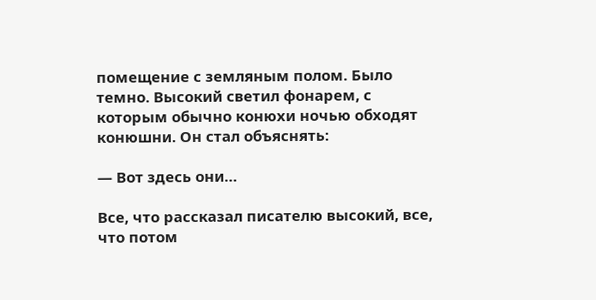помещение с земляным полом. Было темно. Высокий светил фонарем, с которым обычно конюхи ночью обходят конюшни. Он стал объяснять:

— Вот здесь они…

Все, что рассказал писателю высокий, все, что потом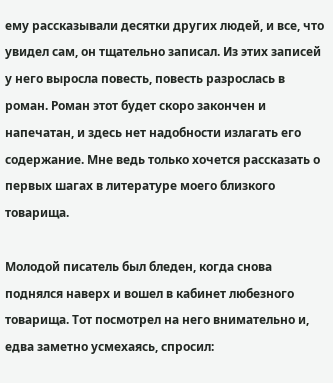ему рассказывали десятки других людей, и все, что увидел сам, он тщательно записал. Из этих записей у него выросла повесть, повесть разрослась в роман. Роман этот будет скоро закончен и напечатан, и здесь нет надобности излагать его содержание. Мне ведь только хочется рассказать о первых шагах в литературе моего близкого товарища.

Молодой писатель был бледен, когда снова поднялся наверх и вошел в кабинет любезного товарища. Тот посмотрел на него внимательно и, едва заметно усмехаясь, спросил: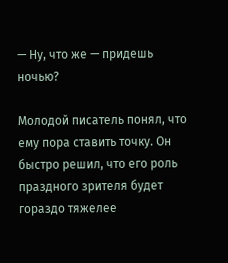— Ну, что же — придешь ночью?

Молодой писатель понял, что ему пора ставить точку. Он быстро решил, что его роль праздного зрителя будет гораздо тяжелее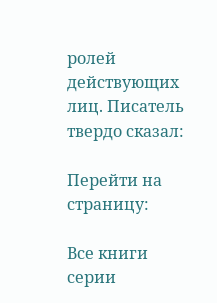ролей действующих лиц. Писатель твердо сказал:

Перейти на страницу:

Все книги серии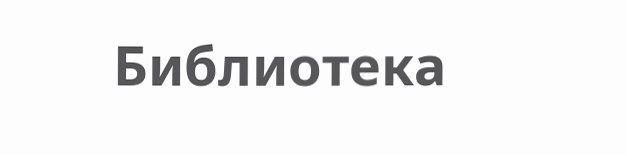Библиотека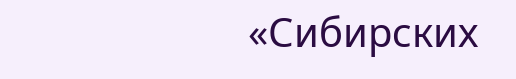«Сибирских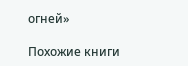огней»

Похожие книги